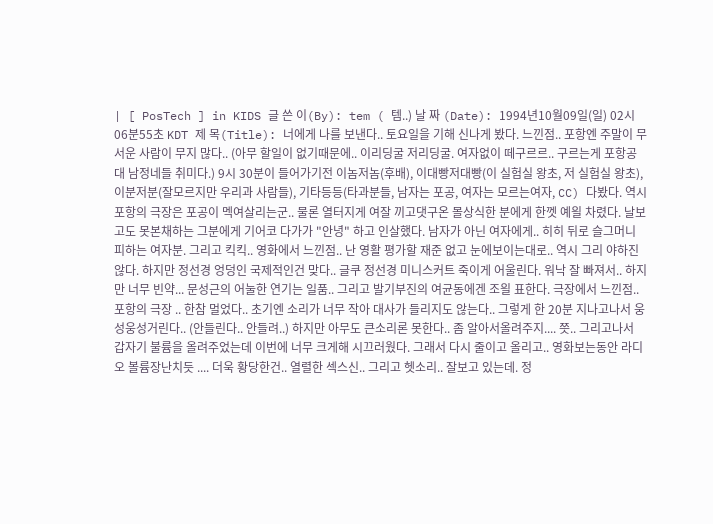| [ PosTech ] in KIDS 글 쓴 이(By): tem ( 템..) 날 짜 (Date): 1994년10월09일(일) 02시06분55초 KDT 제 목(Title): 너에게 나를 보낸다.. 토요일을 기해 신나게 봤다. 느낀점.. 포항엔 주말이 무서운 사람이 무지 많다.. (아무 할일이 없기때문에.. 이리딩굴 저리딩굴. 여자없이 떼구르르.. 구르는게 포항공대 남정네들 취미다.) 9시 30분이 들어가기전 이놈저놈(후배), 이대빵저대빵(이 실험실 왕초, 저 실험실 왕초), 이분저분(잘모르지만 우리과 사람들), 기타등등(타과분들, 남자는 포공, 여자는 모르는여자, CC) 다봤다. 역시 포항의 극장은 포공이 멕여살리는군.. 물론 열터지게 여잘 끼고댓구온 몰상식한 분에게 한껫 예읠 차렸다. 날보고도 못본채하는 그분에게 기어코 다가가 "안녕" 하고 인살했다. 남자가 아닌 여자에게.. 히히 뒤로 슬그머니 피하는 여자분. 그리고 킥킥.. 영화에서 느낀점.. 난 영활 평가할 재준 없고 눈에보이는대로.. 역시 그리 야하진 않다. 하지만 정선경 엉덩인 국제적인건 맞다.. 글쿠 정선경 미니스커트 죽이게 어울린다. 워낙 잘 빠져서.. 하지만 너무 빈약... 문성근의 어눌한 연기는 일품.. 그리고 발기부진의 여균동에겐 조읠 표한다. 극장에서 느낀점.. 포항의 극장 .. 한참 멀었다.. 초기엔 소리가 너무 작아 대사가 들리지도 않는다.. 그렇게 한 20분 지나고나서 웅성웅성거린다.. (안들린다.. 안들려..) 하지만 아무도 큰소리론 못한다.. 좀 알아서올려주지.... 쯧.. 그리고나서 갑자기 불륨을 올려주었는데 이번에 너무 크게해 시끄러웠다. 그래서 다시 줄이고 올리고.. 영화보는동안 라디오 볼륨장난치듯 .... 더욱 황당한건.. 열렬한 섹스신.. 그리고 헷소리.. 잘보고 있는데. 정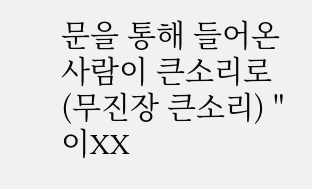문을 통해 들어온 사람이 큰소리로(무진장 큰소리) "이XX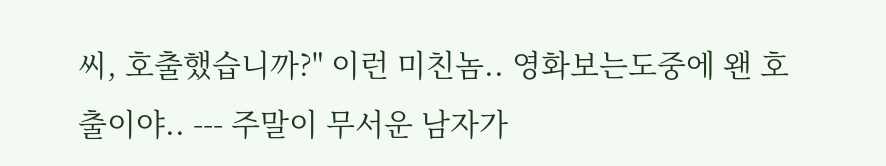씨, 호출했습니까?" 이런 미친놈.. 영화보는도중에 왠 호출이야.. --- 주말이 무서운 남자가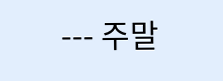--- 주말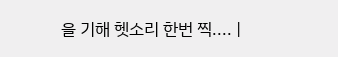을 기해 헷소리 한번 찍.... |